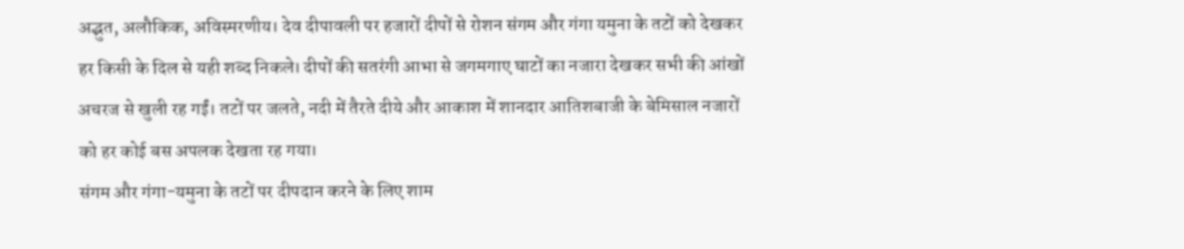अद्भुत, अलौकिक, अविस्मरणीय। देव दीपावली पर हजारों दीपों से रोशन संगम और गंगा यमुना के तटों को देखकर हर किसी के दिल से यही शब्द निकले। दीपों की सतरंगी आभा से जगमगाए घाटों का नजारा देखकर सभी की आंखों अचरज से खुली रह गईं। तटों पर जलते, नदी में तैरते दीये और आकाश में शानदार आतिशबाजी के बेमिसाल नजारों को हर कोई बस अपलक देखता रह गया।
संगम और गंगा-यमुना के तटों पर दीपदान करने के लिए शाम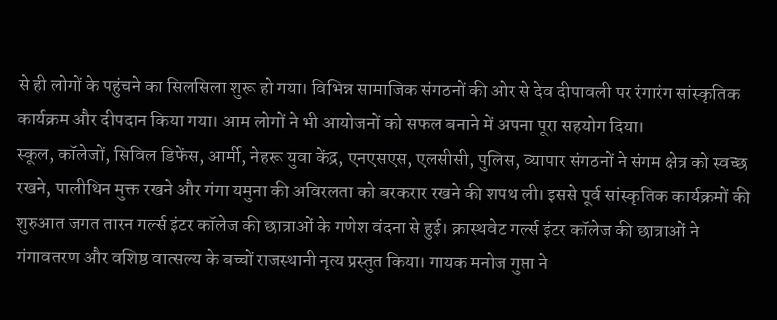से ही लोगों के पहुंचने का सिलसिला शुरू हो गया। विभिन्न सामाजिक संगठनों की ओर से देव दीपावली पर रंगारंग सांस्कृतिक कार्यक्रम और दीपदान किया गया। आम लोगों ने भी आयोजनों को सफल बनाने में अपना पूरा सहयोग दिया।
स्कूल, कॉलेजों, सिविल डिफेंस, आर्मी, नेहरू युवा केंद्र, एनएसएस, एलसीसी, पुलिस, व्यापार संगठनों ने संगम क्षेत्र को स्वच्छ रखने, पालीथिन मुक्त रखने और गंगा यमुना की अविरलता को बरकरार रखने की शपथ ली। इससे पूर्व सांस्कृतिक कार्यक्रमों की शुरुआत जगत तारन गर्ल्स इंटर कॉलेज की छात्राओं के गणेश वंदना से हुई। क्रास्थवेट गर्ल्स इंटर कॉलेज की छात्राओं ने गंगावतरण और वशिष्ठ वात्सल्य के बच्चों राजस्थानी नृत्य प्रस्तुत किया। गायक मनोज गुप्ता ने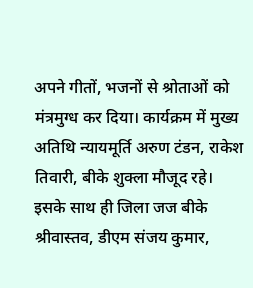अपने गीतों, भजनों से श्रोताओं को मंत्रमुग्ध कर दिया। कार्यक्रम में मुख्य अतिथि न्यायमूर्ति अरुण टंडन, राकेश तिवारी, बीके शुक्ला मौजूद रहे।
इसके साथ ही जिला जज बीके श्रीवास्तव, डीएम संजय कुमार,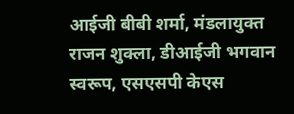आईजी बीबी शर्मा, मंडलायुक्त राजन शुक्ला, डीआईजी भगवान स्वरूप, एसएसपी केएस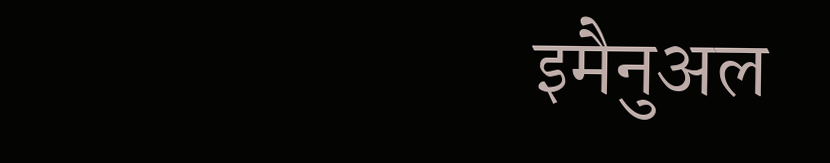इमैनुअल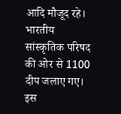आदि मौजूद रहे। भारतीय सांस्कृतिक परिषद की ओर से 1100 दीप जलाए गए। इस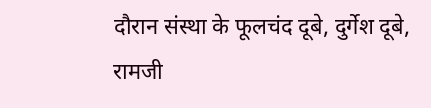दौरान संस्था के फूलचंद दूबे, दुर्गेश दूबे, रामजी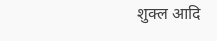शुक्ल आदि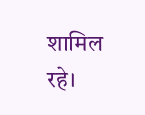शामिल रहे।